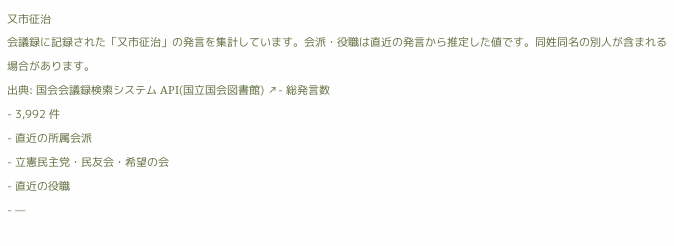又市征治
会議録に記録された「又市征治」の発言を集計しています。会派・役職は直近の発言から推定した値です。同姓同名の別人が含まれる場合があります。
出典: 国会会議録検索システム API(国立国会図書館) ↗- 総発言数
- 3,992 件
- 直近の所属会派
- 立憲民主党・民友会・希望の会
- 直近の役職
- —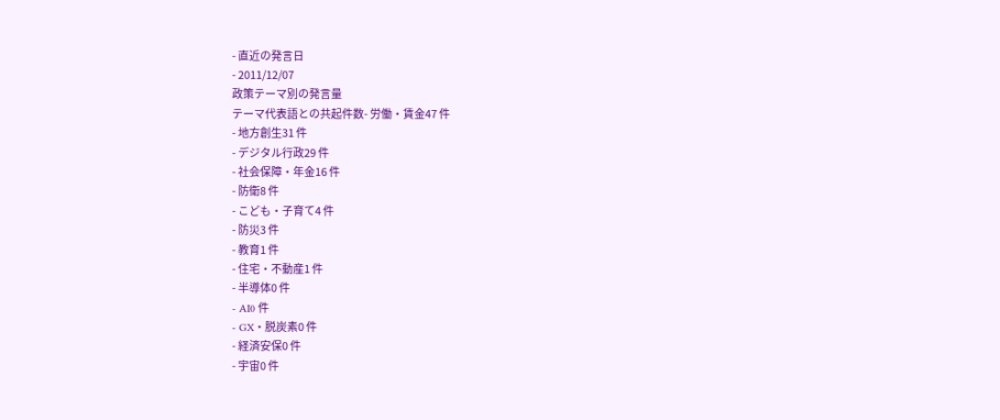- 直近の発言日
- 2011/12/07
政策テーマ別の発言量
テーマ代表語との共起件数- 労働・賃金47 件
- 地方創生31 件
- デジタル行政29 件
- 社会保障・年金16 件
- 防衛8 件
- こども・子育て4 件
- 防災3 件
- 教育1 件
- 住宅・不動産1 件
- 半導体0 件
- AI0 件
- GX・脱炭素0 件
- 経済安保0 件
- 宇宙0 件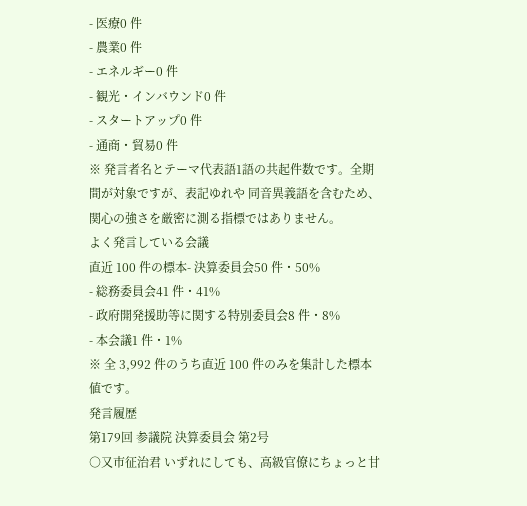- 医療0 件
- 農業0 件
- エネルギー0 件
- 観光・インバウンド0 件
- スタートアップ0 件
- 通商・貿易0 件
※ 発言者名とテーマ代表語1語の共起件数です。全期間が対象ですが、表記ゆれや 同音異義語を含むため、関心の強さを厳密に測る指標ではありません。
よく発言している会議
直近 100 件の標本- 決算委員会50 件・50%
- 総務委員会41 件・41%
- 政府開発援助等に関する特別委員会8 件・8%
- 本会議1 件・1%
※ 全 3,992 件のうち直近 100 件のみを集計した標本値です。
発言履歴
第179回 参議院 決算委員会 第2号
○又市征治君 いずれにしても、高級官僚にちょっと甘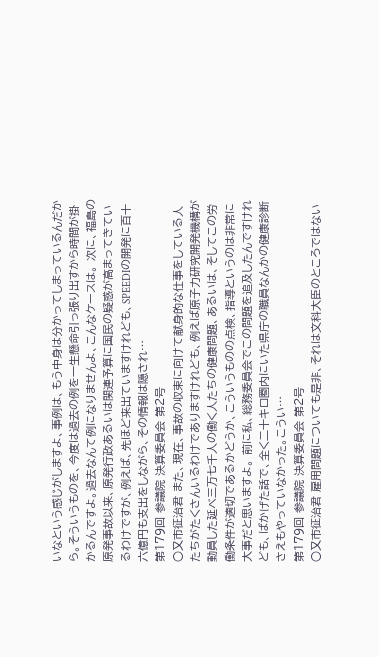いなという感じがしますよ、事例は、もう中身は分かってしまっているんだから。そういうものを、今度は過去の例を一生懸命引っ張り出すから時間が掛かるんですよ。過去なんて例になりませんよ、こんなケースは。 次に、福島の原発事故以来、原発行政あるいは関連予算に国民の疑惑が高まってきているわけですが、例えば、先ほど来出ていますけれども、SPEEDIの開発に百十六億円も支出をしながら、その情報は隠され…
第179回 参議院 決算委員会 第2号
○又市征治君 また、現在、事故の収束に向けて献身的な仕事をしている人たちがたくさんいるわけでありますけれども、例えば原子力研究開発機構が動員した延べ三万七千人の働く人たちの健康問題、あるいは、そしてこの労働条件が適切であるかどうか、こういうものの点検、指導というのは非常に大事だと思いますよ。 前に私、総務委員会でこの問題を追及したんですけれども、ばかげた話で、全く二十キロ圏内にいた県庁の職員なんかの健康診断さえもやっていなかった。こうい…
第179回 参議院 決算委員会 第2号
○又市征治君 雇用問題についても是非、それは文科大臣のところではない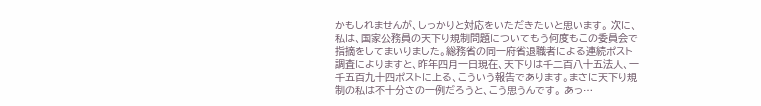かもしれませんが、しっかりと対応をいただきたいと思います。 次に、私は、国家公務員の天下り規制問題についてもう何度もこの委員会で指摘をしてまいりました。総務省の同一府省退職者による連続ポスト調査によりますと、昨年四月一日現在、天下りは千二百八十五法人、一千五百九十四ポストに上る、こういう報告であります。まさに天下り規制の私は不十分さの一例だろうと、こう思うんです。 あっ…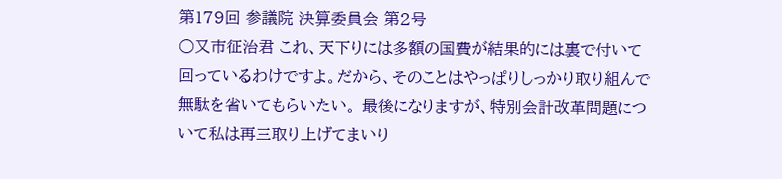第179回 参議院 決算委員会 第2号
○又市征治君 これ、天下りには多額の国費が結果的には裏で付いて回っているわけですよ。だから、そのことはやっぱりしっかり取り組んで無駄を省いてもらいたい。 最後になりますが、特別会計改革問題について私は再三取り上げてまいり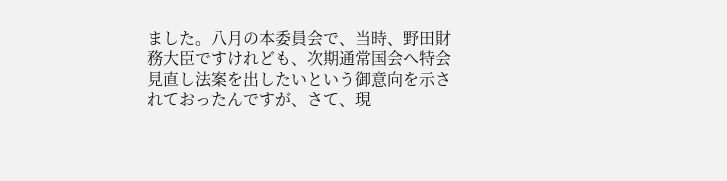ました。八月の本委員会で、当時、野田財務大臣ですけれども、次期通常国会へ特会見直し法案を出したいという御意向を示されておったんですが、さて、現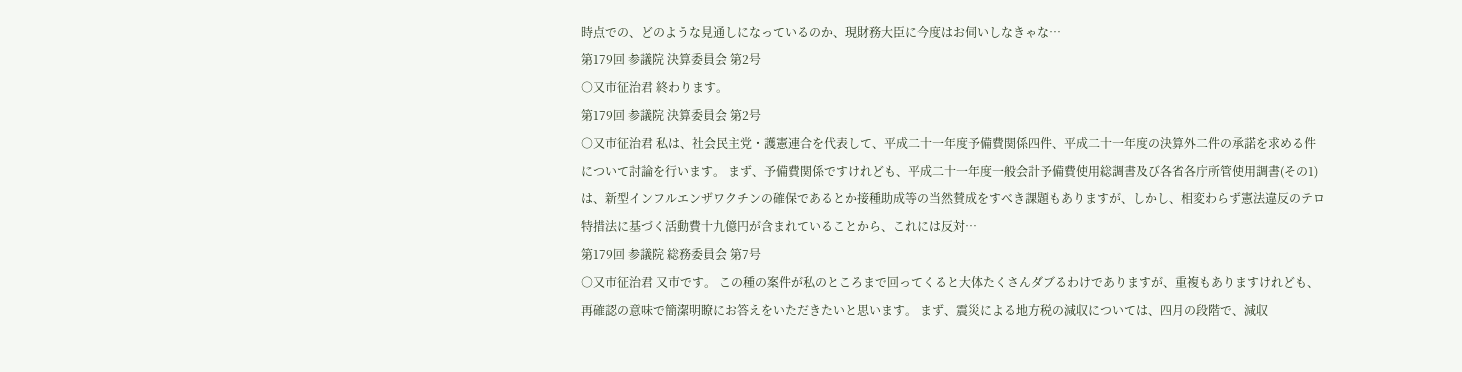時点での、どのような見通しになっているのか、現財務大臣に今度はお伺いしなきゃな…
第179回 参議院 決算委員会 第2号
○又市征治君 終わります。
第179回 参議院 決算委員会 第2号
○又市征治君 私は、社会民主党・護憲連合を代表して、平成二十一年度予備費関係四件、平成二十一年度の決算外二件の承諾を求める件について討論を行います。 まず、予備費関係ですけれども、平成二十一年度一般会計予備費使用総調書及び各省各庁所管使用調書(その1)は、新型インフルエンザワクチンの確保であるとか接種助成等の当然賛成をすべき課題もありますが、しかし、相変わらず憲法違反のテロ特措法に基づく活動費十九億円が含まれていることから、これには反対…
第179回 参議院 総務委員会 第7号
○又市征治君 又市です。 この種の案件が私のところまで回ってくると大体たくさんダブるわけでありますが、重複もありますけれども、再確認の意味で簡潔明瞭にお答えをいただきたいと思います。 まず、震災による地方税の減収については、四月の段階で、減収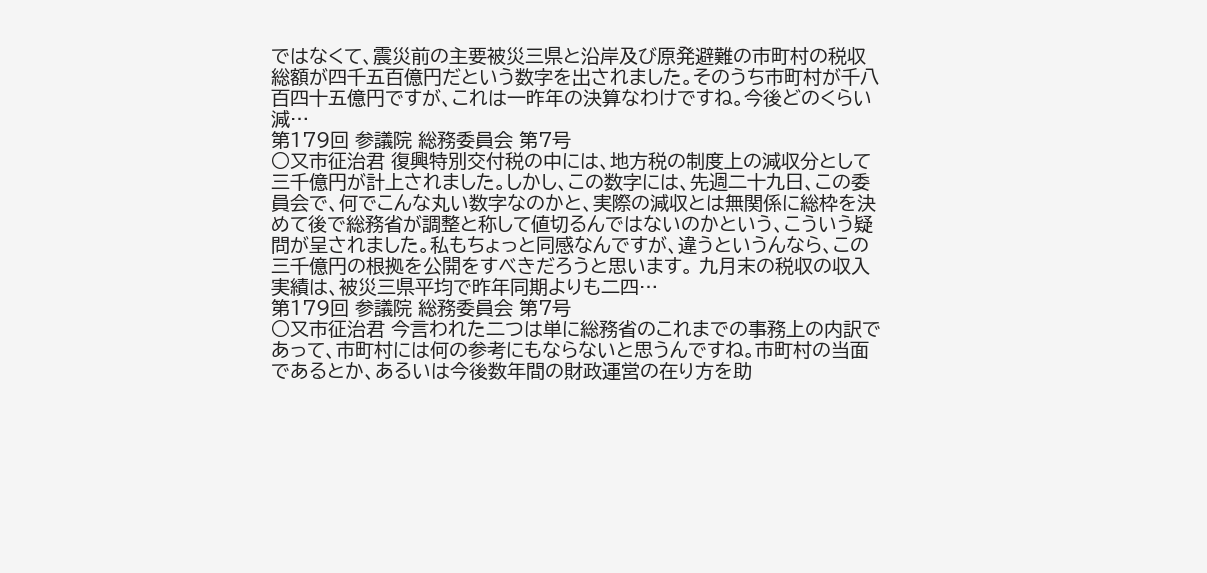ではなくて、震災前の主要被災三県と沿岸及び原発避難の市町村の税収総額が四千五百億円だという数字を出されました。そのうち市町村が千八百四十五億円ですが、これは一昨年の決算なわけですね。今後どのくらい減…
第179回 参議院 総務委員会 第7号
○又市征治君 復興特別交付税の中には、地方税の制度上の減収分として三千億円が計上されました。しかし、この数字には、先週二十九日、この委員会で、何でこんな丸い数字なのかと、実際の減収とは無関係に総枠を決めて後で総務省が調整と称して値切るんではないのかという、こういう疑問が呈されました。私もちょっと同感なんですが、違うというんなら、この三千億円の根拠を公開をすべきだろうと思います。 九月末の税収の収入実績は、被災三県平均で昨年同期よりも二四…
第179回 参議院 総務委員会 第7号
○又市征治君 今言われた二つは単に総務省のこれまでの事務上の内訳であって、市町村には何の参考にもならないと思うんですね。市町村の当面であるとか、あるいは今後数年間の財政運営の在り方を助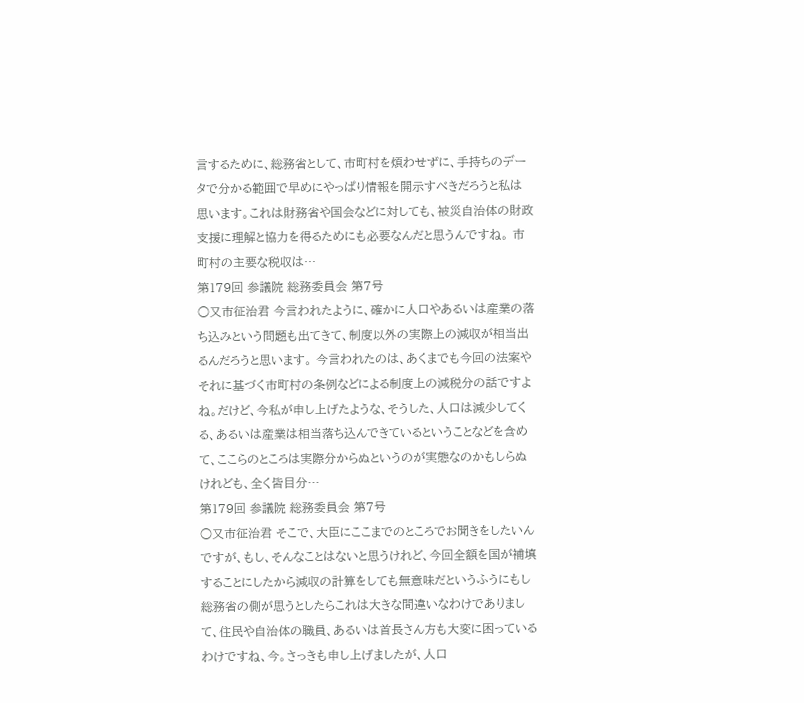言するために、総務省として、市町村を煩わせずに、手持ちのデータで分かる範囲で早めにやっぱり情報を開示すべきだろうと私は思います。これは財務省や国会などに対しても、被災自治体の財政支援に理解と協力を得るためにも必要なんだと思うんですね。 市町村の主要な税収は…
第179回 参議院 総務委員会 第7号
○又市征治君 今言われたように、確かに人口やあるいは産業の落ち込みという問題も出てきて、制度以外の実際上の減収が相当出るんだろうと思います。 今言われたのは、あくまでも今回の法案やそれに基づく市町村の条例などによる制度上の減税分の話ですよね。だけど、今私が申し上げたような、そうした、人口は減少してくる、あるいは産業は相当落ち込んできているということなどを含めて、ここらのところは実際分からぬというのが実態なのかもしらぬけれども、全く皆目分…
第179回 参議院 総務委員会 第7号
○又市征治君 そこで、大臣にここまでのところでお聞きをしたいんですが、もし、そんなことはないと思うけれど、今回全額を国が補填することにしたから減収の計算をしても無意味だというふうにもし総務省の側が思うとしたらこれは大きな間違いなわけでありまして、住民や自治体の職員、あるいは首長さん方も大変に困っているわけですね、今。さっきも申し上げましたが、人口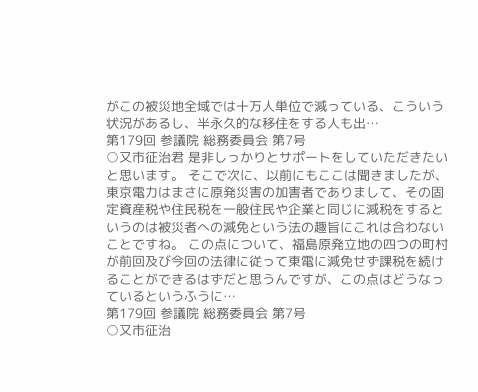がこの被災地全域では十万人単位で減っている、こういう状況があるし、半永久的な移住をする人も出…
第179回 参議院 総務委員会 第7号
○又市征治君 是非しっかりとサポートをしていただきたいと思います。 そこで次に、以前にもここは聞きましたが、東京電力はまさに原発災害の加害者でありまして、その固定資産税や住民税を一般住民や企業と同じに減税をするというのは被災者への減免という法の趣旨にこれは合わないことですね。 この点について、福島原発立地の四つの町村が前回及び今回の法律に従って東電に減免せず課税を続けることができるはずだと思うんですが、この点はどうなっているというふうに…
第179回 参議院 総務委員会 第7号
○又市征治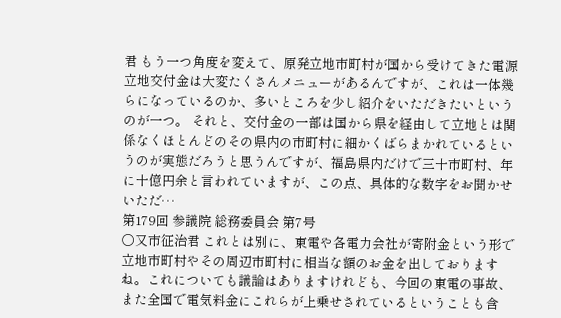君 もう一つ角度を変えて、原発立地市町村が国から受けてきた電源立地交付金は大変たくさんメニューがあるんですが、これは一体幾らになっているのか、多いところを少し紹介をいただきたいというのが一つ。 それと、交付金の一部は国から県を経由して立地とは関係なくほとんどのその県内の市町村に細かくばらまかれているというのが実態だろうと思うんですが、福島県内だけで三十市町村、年に十億円余と言われていますが、この点、具体的な数字をお聞かせいただ…
第179回 参議院 総務委員会 第7号
○又市征治君 これとは別に、東電や各電力会社が寄附金という形で立地市町村やその周辺市町村に相当な額のお金を出しておりますね。これについても議論はありますけれども、今回の東電の事故、また全国で電気料金にこれらが上乗せされているということも含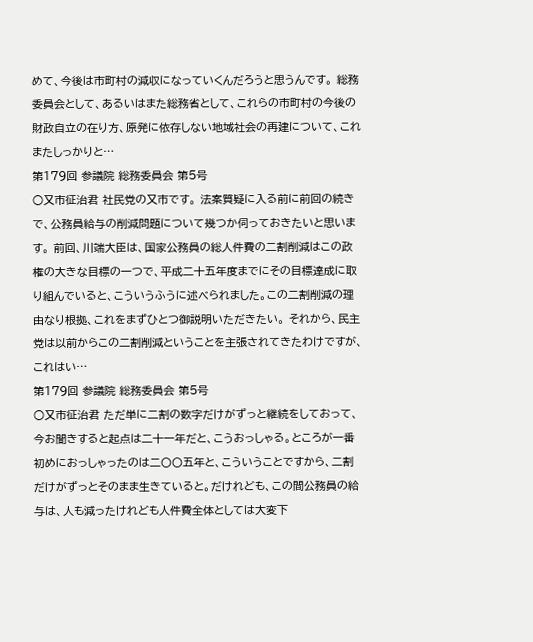めて、今後は市町村の減収になっていくんだろうと思うんです。 総務委員会として、あるいはまた総務省として、これらの市町村の今後の財政自立の在り方、原発に依存しない地域社会の再建について、これまたしっかりと…
第179回 参議院 総務委員会 第5号
○又市征治君 社民党の又市です。 法案質疑に入る前に前回の続きで、公務員給与の削減問題について幾つか伺っておきたいと思います。 前回、川端大臣は、国家公務員の総人件費の二割削減はこの政権の大きな目標の一つで、平成二十五年度までにその目標達成に取り組んでいると、こういうふうに述べられました。この二割削減の理由なり根拠、これをまずひとつ御説明いただきたい。 それから、民主党は以前からこの二割削減ということを主張されてきたわけですが、これはい…
第179回 参議院 総務委員会 第5号
○又市征治君 ただ単に二割の数字だけがずっと継続をしておって、今お聞きすると起点は二十一年だと、こうおっしゃる。ところが一番初めにおっしゃったのは二〇〇五年と、こういうことですから、二割だけがずっとそのまま生きていると。だけれども、この間公務員の給与は、人も減ったけれども人件費全体としては大変下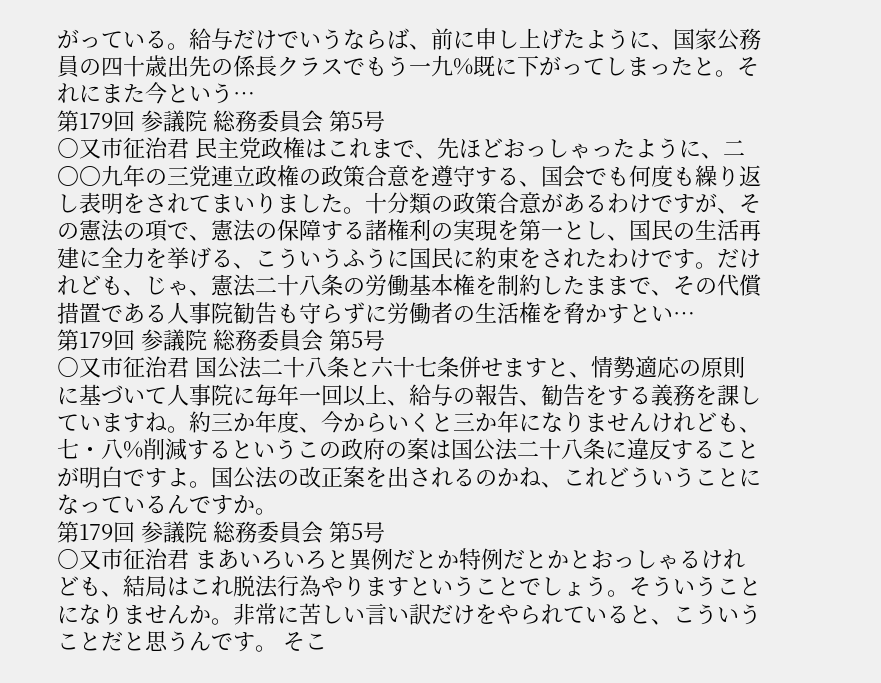がっている。給与だけでいうならば、前に申し上げたように、国家公務員の四十歳出先の係長クラスでもう一九%既に下がってしまったと。それにまた今という…
第179回 参議院 総務委員会 第5号
○又市征治君 民主党政権はこれまで、先ほどおっしゃったように、二〇〇九年の三党連立政権の政策合意を遵守する、国会でも何度も繰り返し表明をされてまいりました。十分類の政策合意があるわけですが、その憲法の項で、憲法の保障する諸権利の実現を第一とし、国民の生活再建に全力を挙げる、こういうふうに国民に約束をされたわけです。だけれども、じゃ、憲法二十八条の労働基本権を制約したままで、その代償措置である人事院勧告も守らずに労働者の生活権を脅かすとい…
第179回 参議院 総務委員会 第5号
○又市征治君 国公法二十八条と六十七条併せますと、情勢適応の原則に基づいて人事院に毎年一回以上、給与の報告、勧告をする義務を課していますね。約三か年度、今からいくと三か年になりませんけれども、七・八%削減するというこの政府の案は国公法二十八条に違反することが明白ですよ。国公法の改正案を出されるのかね、これどういうことになっているんですか。
第179回 参議院 総務委員会 第5号
○又市征治君 まあいろいろと異例だとか特例だとかとおっしゃるけれども、結局はこれ脱法行為やりますということでしょう。そういうことになりませんか。非常に苦しい言い訳だけをやられていると、こういうことだと思うんです。 そこ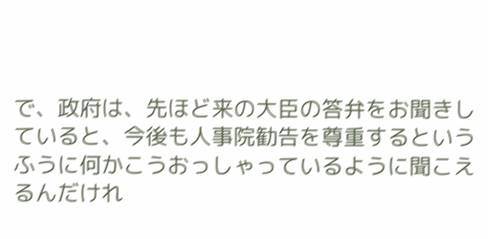で、政府は、先ほど来の大臣の答弁をお聞きしていると、今後も人事院勧告を尊重するというふうに何かこうおっしゃっているように聞こえるんだけれ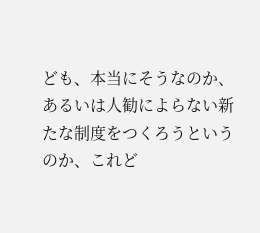ども、本当にそうなのか、あるいは人勧によらない新たな制度をつくろうというのか、これど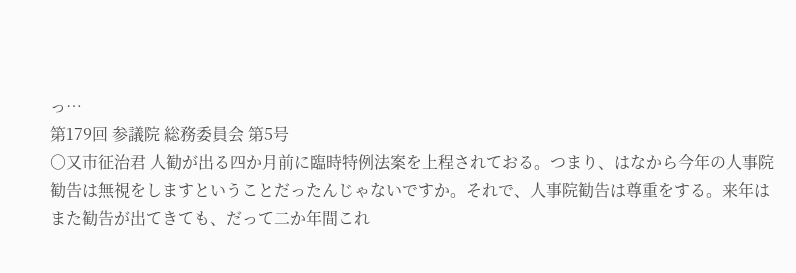っ…
第179回 参議院 総務委員会 第5号
○又市征治君 人勧が出る四か月前に臨時特例法案を上程されておる。つまり、はなから今年の人事院勧告は無視をしますということだったんじゃないですか。それで、人事院勧告は尊重をする。来年はまた勧告が出てきても、だって二か年間これ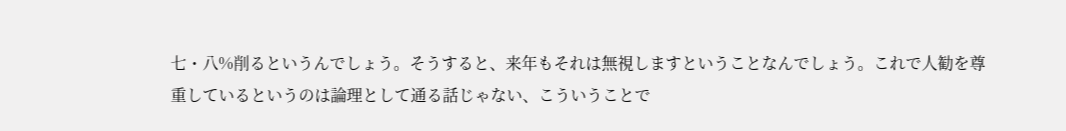七・八%削るというんでしょう。そうすると、来年もそれは無視しますということなんでしょう。これで人勧を尊重しているというのは論理として通る話じゃない、こういうことで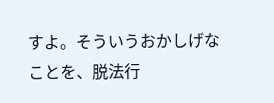すよ。そういうおかしげなことを、脱法行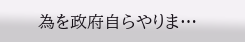為を政府自らやりま…